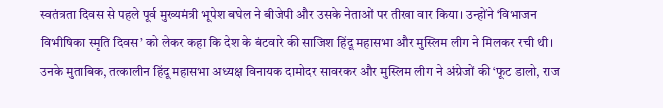स्वतंत्रता दिवस से पहले पूर्व मुख्यमंत्री भूपेश बघेल ने बीजेपी और उसके नेताओं पर तीखा वार किया। उन्होंने ‘विभाजन विभीषिका स्मृति दिवस’ को लेकर कहा कि देश के बंटवारे की साजिश हिंदू महासभा और मुस्लिम लीग ने मिलकर रची थी। उनके मुताबिक, तत्कालीन हिंदू महासभा अध्यक्ष विनायक दामोदर सावरकर और मुस्लिम लीग ने अंग्रेजों की ‘फूट डालो, राज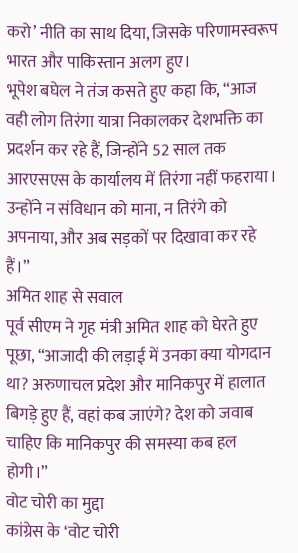करो’ नीति का साथ दिया, जिसके परिणामस्वरूप भारत और पाकिस्तान अलग हुए।
भूपेश बघेल ने तंज कसते हुए कहा कि, “आज वही लोग तिरंगा यात्रा निकालकर देशभक्ति का प्रदर्शन कर रहे हैं, जिन्होंने 52 साल तक आरएसएस के कार्यालय में तिरंगा नहीं फहराया। उन्होंने न संविधान को माना, न तिरंगे को अपनाया, और अब सड़कों पर दिखावा कर रहे हैं।”
अमित शाह से सवाल
पूर्व सीएम ने गृह मंत्री अमित शाह को घेरते हुए पूछा, “आजादी की लड़ाई में उनका क्या योगदान था? अरुणाचल प्रदेश और मानिकपुर में हालात बिगड़े हुए हैं, वहां कब जाएंगे? देश को जवाब चाहिए कि मानिकपुर की समस्या कब हल होगी।”
वोट चोरी का मुद्दा
कांग्रेस के ‘वोट चोरी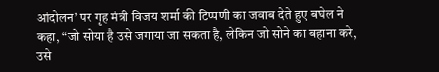आंदोलन’ पर गृह मंत्री विजय शर्मा की टिप्पणी का जवाब देते हुए बघेल ने कहा, “जो सोया है उसे जगाया जा सकता है, लेकिन जो सोने का बहाना करे, उसे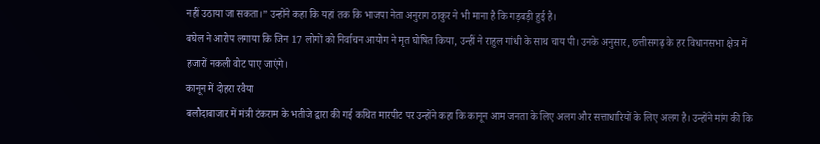नहीं उठाया जा सकता।” उन्होंने कहा कि यहां तक कि भाजपा नेता अनुराग ठाकुर ने भी माना है कि गड़बड़ी हुई है।
बघेल ने आरोप लगाया कि जिन 17 लोगों को निर्वाचन आयोग ने मृत घोषित किया, उन्हीं ने राहुल गांधी के साथ चाय पी। उनके अनुसार, छत्तीसगढ़ के हर विधानसभा क्षेत्र में हजारों नकली वोट पाए जाएंगे।
कानून में दोहरा रवैया
बलौदाबाजार में मंत्री टंकराम के भतीजे द्वारा की गई कथित मारपीट पर उन्होंने कहा कि कानून आम जनता के लिए अलग और सत्ताधारियों के लिए अलग है। उन्होंने मांग की कि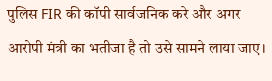पुलिस FIR की कॉपी सार्वजनिक करे और अगर आरोपी मंत्री का भतीजा है तो उसे सामने लाया जाए।